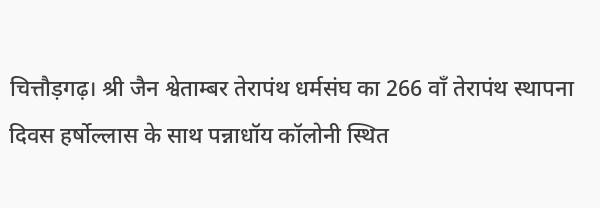चित्तौड़गढ़। श्री जैन श्वेताम्बर तेरापंथ धर्मसंघ का 266 वॉं तेरापंथ स्थापना दिवस हर्षोल्लास के साथ पन्नाधॉय कॉलोनी स्थित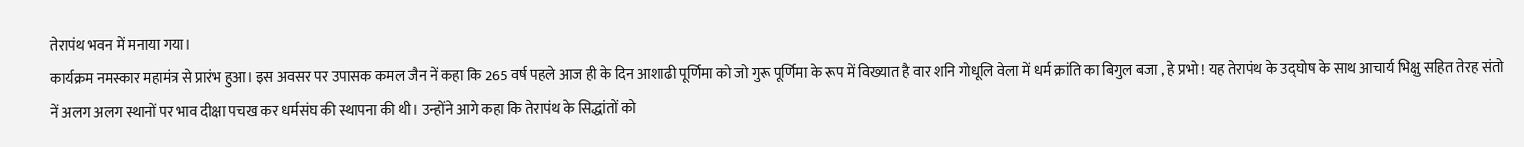तेरापंथ भवन में मनाया गया।
कार्यक्रम नमस्कार महामंत्र से प्रारंभ हुआ। इस अवसर पर उपासक कमल जैन नें कहा कि 265 वर्ष पहले आज ही के दिन आशाढी पूर्णिमा को जो गुरू पूर्णिमा के रूप में विख्यात है वार शनि गोधूलि वेला में धर्म क्रांति का बिगुल बजा , हे प्रभो ! यह तेरापंथ के उद्घोष के साथ आचार्य भिक्षु सहित तेरह संतो नें अलग अलग स्थानों पर भाव दीक्षा पचख कर धर्मसंघ की स्थापना की थी। उन्होंने आगे कहा कि तेरापंथ के सिद्धांतों को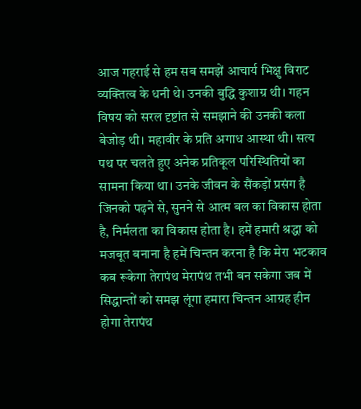आज गहराई से हम सब समझें आचार्य भिक्षु विराट व्यक्तित्व के धनी थे। उनकी बुद्धि कुशाग्र थी। गहन विषय को सरल दृष्टांत से समझाने की उनकी कला बेजोड़ थी। महावीर के प्रति अगाध आस्था थी। सत्य पथ पर चलते हुए अनेक प्रतिकूल परिस्थितियों का सामना किया था। उनके जीवन के सैंकड़ों प्रसंग है जिनको पढ़ने से, सुनने से आत्म बल का विकास होता है, निर्मलता का विकास होता है। हमें हमारी श्रद्धा को मजबूत बनाना है हमें चिन्तन करना है कि मेरा भटकाव कब रूकेगा तेरापंथ मेरापंथ तभी बन सकेगा जब में सिद्धान्तों को समझ लूंगा हमारा चिन्तन आग्रह हीन होगा तेरापंथ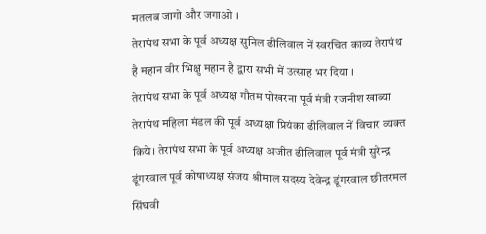मतलब जागो और जगाओ ।
तेरापंथ सभा के पूर्व अध्यक्ष सुनिल ढीलिवाल नें स्वरचित काव्य तेरापंथ है महान वीर भिक्षु महान है द्वारा सभी में उत्साह भर दिया ।
तेरापंथ सभा के पूर्व अध्यक्ष गौतम पोखरना पूर्व मंत्री रजनीश खाब्या तेरापंथ महिला मंडल की पूर्व अध्यक्षा प्रियंका ढीलिवाल नें विचार व्यक्त किये। तेरापंथ सभा के पूर्व अध्यक्ष अजीत ढीलिवाल पूर्व मंत्री सुरेन्द्र डूंगरवाल पूर्व कोषाध्यक्ष संजय श्रीमाल सदस्य देवेन्द्र डूंगरवाल छीतरमल सिंघवी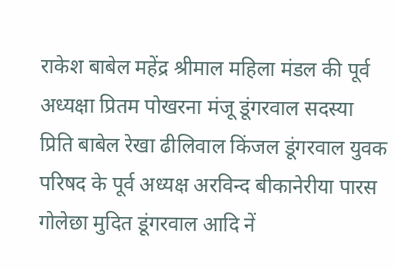राकेश बाबेल महेंद्र श्रीमाल महिला मंडल की पूर्व अध्यक्षा प्रितम पोखरना मंजू डूंगरवाल सदस्या प्रिति बाबेल रेखा ढीलिवाल किंजल डूंगरवाल युवक परिषद के पूर्व अध्यक्ष अरविन्द बीकानेरीया पारस गोलेछा मुदित डूंगरवाल आदि नें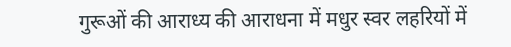गुरूओं की आराध्य की आराधना में मधुर स्वर लहरियों में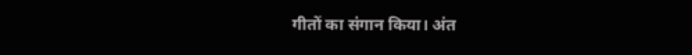गीतों का संगान किया। अंत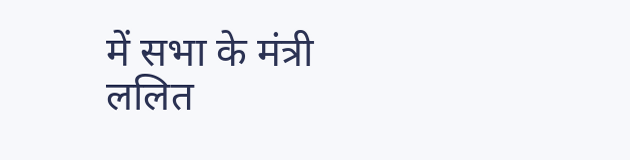में सभा के मंत्री ललित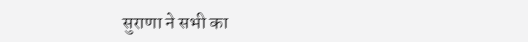सुराणा ने सभी का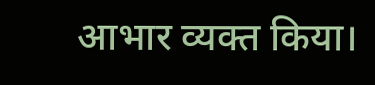आभार व्यक्त किया।